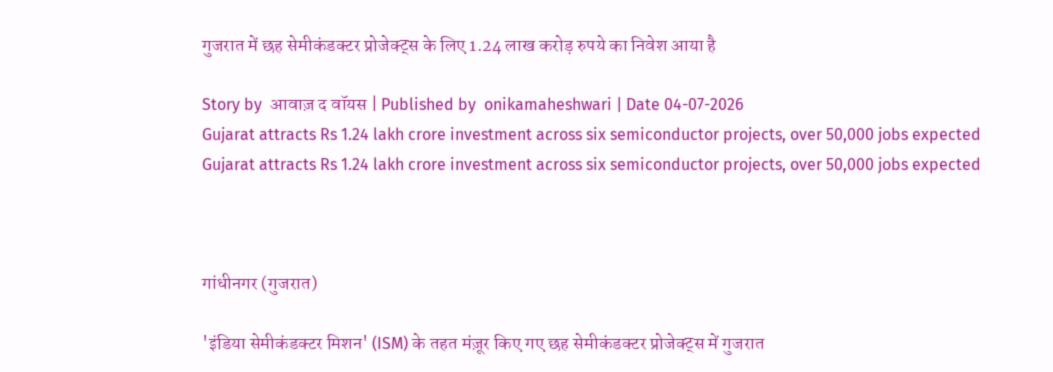गुजरात में छह सेमीकंडक्टर प्रोजेक्ट्स के लिए 1.24 लाख करोड़ रुपये का निवेश आया है

Story by  आवाज़ द वॉयस | Published by  onikamaheshwari | Date 04-07-2026
Gujarat attracts Rs 1.24 lakh crore investment across six semiconductor projects, over 50,000 jobs expected
Gujarat attracts Rs 1.24 lakh crore investment across six semiconductor projects, over 50,000 jobs expected



गांधीनगर (गुजरात)

'इंडिया सेमीकंडक्टर मिशन' (ISM) के तहत मंज़ूर किए गए छह सेमीकंडक्टर प्रोजेक्ट्स में गुजरात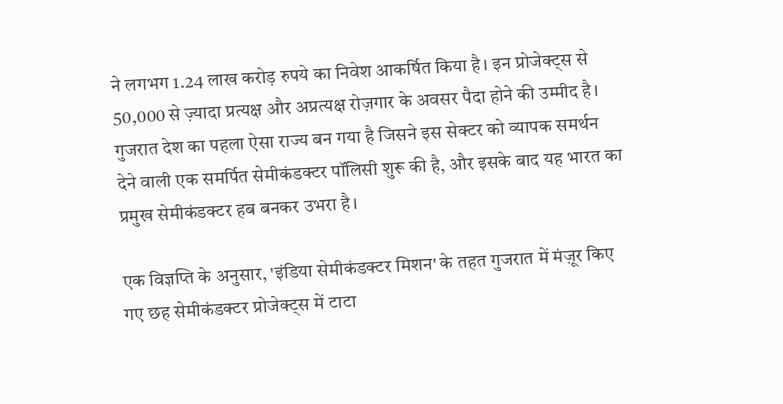ने लगभग 1.24 लाख करोड़ रुपये का निवेश आकर्षित किया है। इन प्रोजेक्ट्स से 50,000 से ज़्यादा प्रत्यक्ष और अप्रत्यक्ष रोज़गार के अवसर पैदा होने की उम्मीद है। गुजरात देश का पहला ऐसा राज्य बन गया है जिसने इस सेक्टर को व्यापक समर्थन देने वाली एक समर्पित सेमीकंडक्टर पॉलिसी शुरू की है, और इसके बाद यह भारत का प्रमुख सेमीकंडक्टर हब बनकर उभरा है।

एक विज्ञप्ति के अनुसार, 'इंडिया सेमीकंडक्टर मिशन' के तहत गुजरात में मंज़ूर किए गए छह सेमीकंडक्टर प्रोजेक्ट्स में टाटा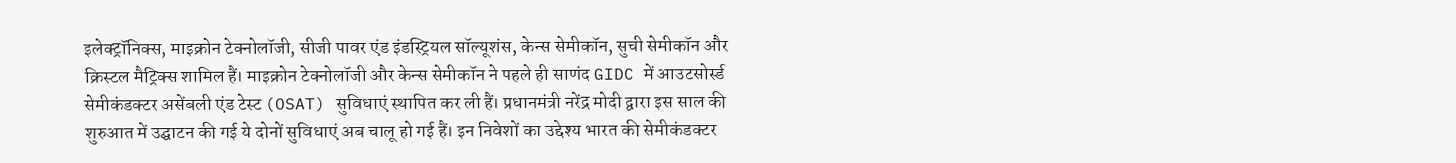इलेक्ट्रॉनिक्स, माइक्रोन टेक्नोलॉजी, सीजी पावर एंड इंडस्ट्रियल सॉल्यूशंस, केन्स सेमीकॉन, सुची सेमीकॉन और क्रिस्टल मैट्रिक्स शामिल हैं। माइक्रोन टेक्नोलॉजी और केन्स सेमीकॉन ने पहले ही साणंद GIDC में आउटसोर्स्ड सेमीकंडक्टर असेंबली एंड टेस्ट (OSAT) सुविधाएं स्थापित कर ली हैं। प्रधानमंत्री नरेंद्र मोदी द्वारा इस साल की शुरुआत में उद्घाटन की गई ये दोनों सुविधाएं अब चालू हो गई हैं। इन निवेशों का उद्देश्य भारत की सेमीकंडक्टर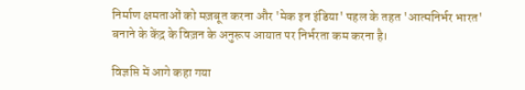निर्माण क्षमताओं को मज़बूत करना और 'मेक इन इंडिया' पहल के तहत 'आत्मनिर्भर भारत' बनाने के केंद्र के विज़न के अनुरूप आयात पर निर्भरता कम करना है।

विज्ञप्ति में आगे कहा गया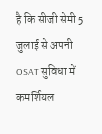है कि सीजी सेमी 5 जुलाई से अपनी OSAT सुविधा में कमर्शियल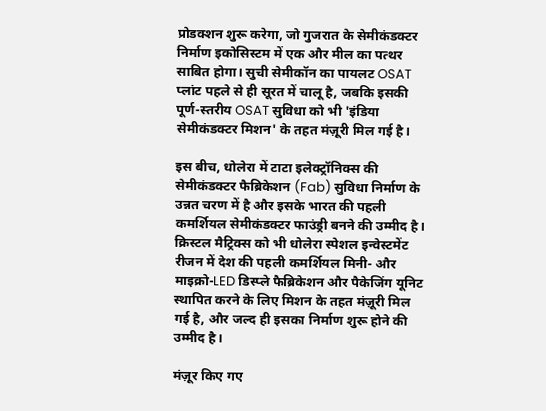प्रोडक्शन शुरू करेगा, जो गुजरात के सेमीकंडक्टर निर्माण इकोसिस्टम में एक और मील का पत्थर साबित होगा। सुची सेमीकॉन का पायलट OSAT प्लांट पहले से ही सूरत में चालू है, जबकि इसकी पूर्ण-स्तरीय OSAT सुविधा को भी 'इंडिया सेमीकंडक्टर मिशन' के तहत मंज़ूरी मिल गई है।

इस बीच, धोलेरा में टाटा इलेक्ट्रॉनिक्स की सेमीकंडक्टर फैब्रिकेशन (Fab) सुविधा निर्माण के उन्नत चरण में है और इसके भारत की पहली कमर्शियल सेमीकंडक्टर फाउंड्री बनने की उम्मीद है। क्रिस्टल मैट्रिक्स को भी धोलेरा स्पेशल इन्वेस्टमेंट रीजन में देश की पहली कमर्शियल मिनी- और माइक्रो-LED डिस्प्ले फैब्रिकेशन और पैकेजिंग यूनिट स्थापित करने के लिए मिशन के तहत मंज़ूरी मिल गई है, और जल्द ही इसका निर्माण शुरू होने की उम्मीद है।

मंज़ूर किए गए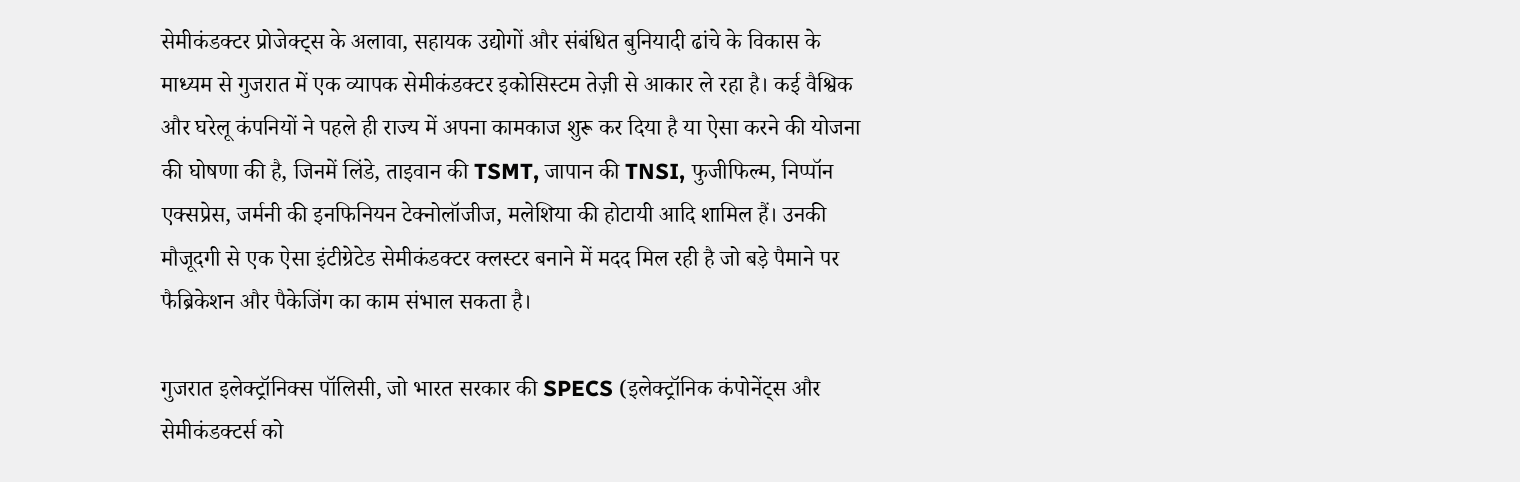सेमीकंडक्टर प्रोजेक्ट्स के अलावा, सहायक उद्योगों और संबंधित बुनियादी ढांचे के विकास के माध्यम से गुजरात में एक व्यापक सेमीकंडक्टर इकोसिस्टम तेज़ी से आकार ले रहा है। कई वैश्विक और घरेलू कंपनियों ने पहले ही राज्य में अपना कामकाज शुरू कर दिया है या ऐसा करने की योजना की घोषणा की है, जिनमें लिंडे, ताइवान की TSMT, जापान की TNSI, फुजीफिल्म, निप्पॉन एक्सप्रेस, जर्मनी की इनफिनियन टेक्नोलॉजीज, मलेशिया की होटायी आदि शामिल हैं। उनकी मौजूदगी से एक ऐसा इंटीग्रेटेड सेमीकंडक्टर क्लस्टर बनाने में मदद मिल रही है जो बड़े पैमाने पर फैब्रिकेशन और पैकेजिंग का काम संभाल सकता है।

गुजरात इलेक्ट्रॉनिक्स पॉलिसी, जो भारत सरकार की SPECS (इलेक्ट्रॉनिक कंपोनेंट्स और सेमीकंडक्टर्स को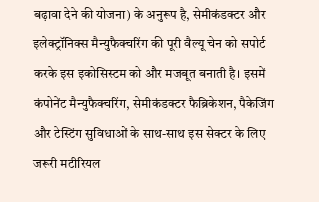बढ़ावा देने की योजना) के अनुरूप है, सेमीकंडक्टर और इलेक्ट्रॉनिक्स मैन्युफैक्चरिंग की पूरी वैल्यू चेन को सपोर्ट करके इस इकोसिस्टम को और मजबूत बनाती है। इसमें कंपोनेंट मैन्युफैक्चरिंग, सेमीकंडक्टर फैब्रिकेशन, पैकेजिंग और टेस्टिंग सुविधाओं के साथ-साथ इस सेक्टर के लिए जरूरी मटीरियल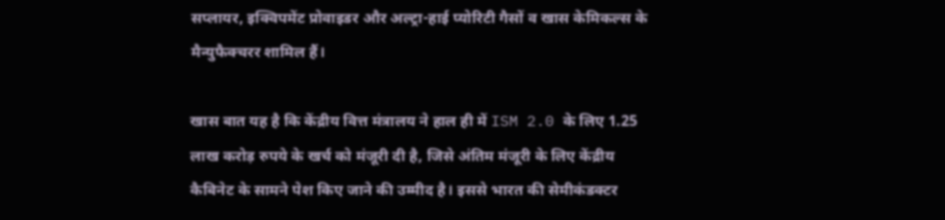सप्लायर, इक्विपमेंट प्रोवाइडर और अल्ट्रा-हाई प्योरिटी गैसों व खास केमिकल्स के मैन्युफैक्चरर शामिल हैं।

खास बात यह है कि केंद्रीय वित्त मंत्रालय ने हाल ही में ISM 2.0 के लिए 1.25 लाख करोड़ रुपये के खर्च को मंजूरी दी है, जिसे अंतिम मंजूरी के लिए केंद्रीय कैबिनेट के सामने पेश किए जाने की उम्मीद है। इससे भारत की सेमीकंडक्टर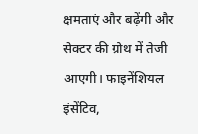क्षमताएं और बढ़ेंगी और सेक्टर की ग्रोथ में तेजी आएगी। फाइनेंशियल इंसेंटिव,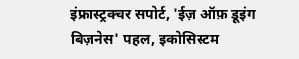इंफ्रास्ट्रक्चर सपोर्ट, 'ईज़ ऑफ़ डूइंग बिज़नेस' पहल, इकोसिस्टम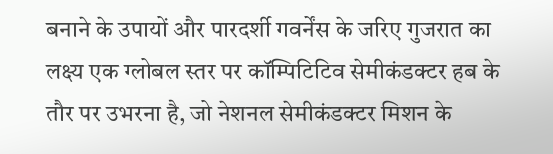बनाने के उपायों और पारदर्शी गवर्नेंस के जरिए गुजरात का लक्ष्य एक ग्लोबल स्तर पर कॉम्पिटिटिव सेमीकंडक्टर हब के तौर पर उभरना है, जो नेशनल सेमीकंडक्टर मिशन के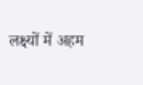लक्ष्यों में अहम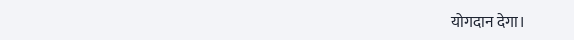योगदान देगा।